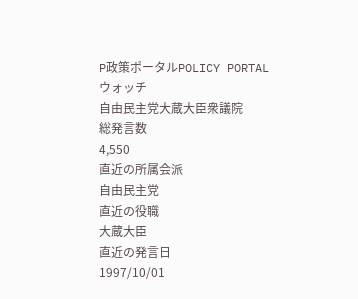P政策ポータルPOLICY PORTALウォッチ
自由民主党大蔵大臣衆議院
総発言数
4,550
直近の所属会派
自由民主党
直近の役職
大蔵大臣
直近の発言日
1997/10/01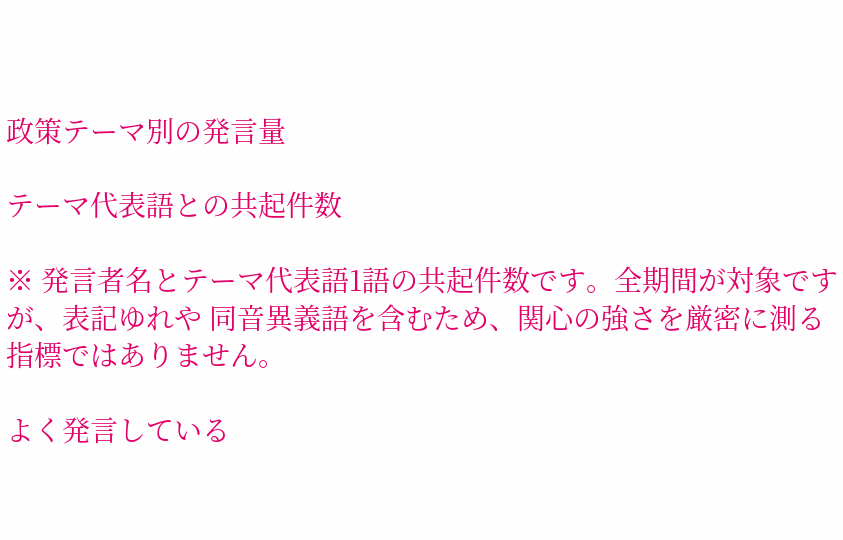政策テーマ別の発言量

テーマ代表語との共起件数

※ 発言者名とテーマ代表語1語の共起件数です。全期間が対象ですが、表記ゆれや 同音異義語を含むため、関心の強さを厳密に測る指標ではありません。

よく発言している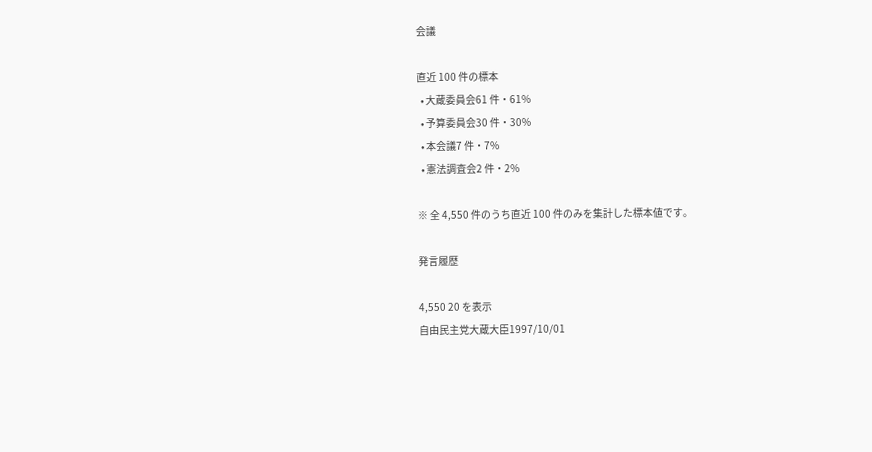会議

直近 100 件の標本
  • 大蔵委員会61 件・61%
  • 予算委員会30 件・30%
  • 本会議7 件・7%
  • 憲法調査会2 件・2%

※ 全 4,550 件のうち直近 100 件のみを集計した標本値です。

発言履歴

4,550 20 を表示
自由民主党大蔵大臣1997/10/01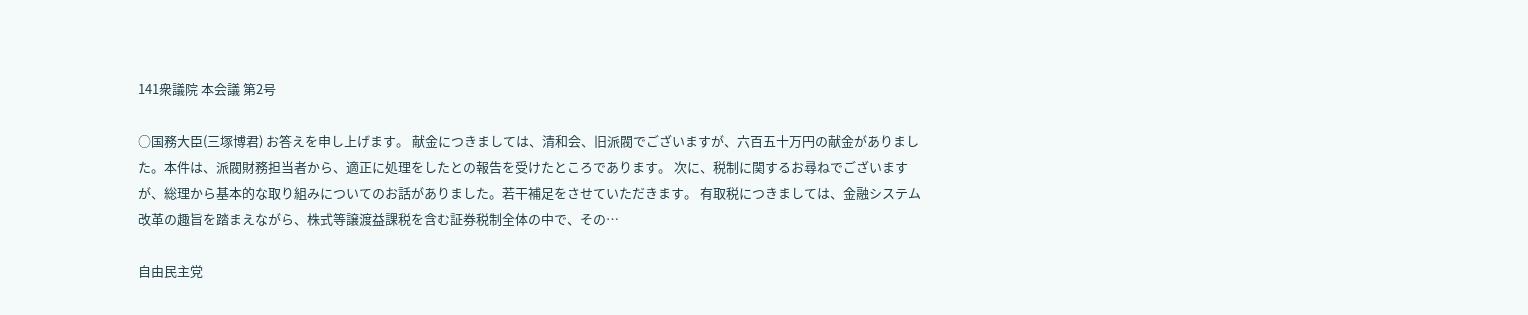141衆議院 本会議 第2号

○国務大臣(三塚博君) お答えを申し上げます。 献金につきましては、清和会、旧派閥でございますが、六百五十万円の献金がありました。本件は、派閥財務担当者から、適正に処理をしたとの報告を受けたところであります。 次に、税制に関するお尋ねでございますが、総理から基本的な取り組みについてのお話がありました。若干補足をさせていただきます。 有取税につきましては、金融システム改革の趣旨を踏まえながら、株式等譲渡益課税を含む証券税制全体の中で、その…

自由民主党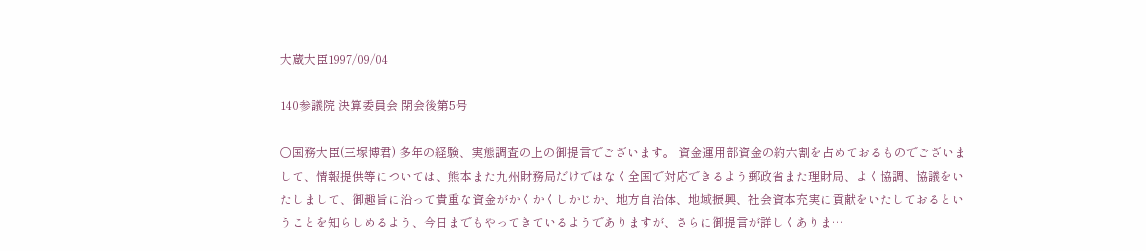大蔵大臣1997/09/04

140参議院 決算委員会 閉会後第5号

○国務大臣(三塚博君) 多年の経験、実態調査の上の御提言でございます。 資金運用部資金の約六割を占めておるものでございまして、情報提供等については、熊本また九州財務局だけではなく全国で対応できるよう郵政省また理財局、よく協調、協議をいたしまして、御趣旨に沿って貴重な資金がかくかくしかじか、地方自治体、地域振興、社会資本充実に貢献をいたしておるということを知らしめるよう、今日までもやってきているようでありますが、さらに御提言が詳しくありま…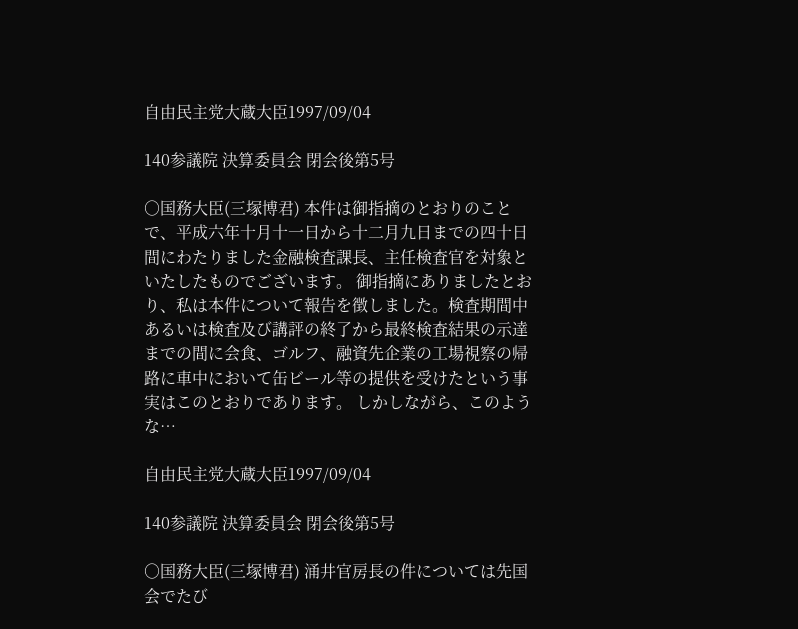自由民主党大蔵大臣1997/09/04

140参議院 決算委員会 閉会後第5号

○国務大臣(三塚博君) 本件は御指摘のとおりのことで、平成六年十月十一日から十二月九日までの四十日間にわたりました金融検査課長、主任検査官を対象といたしたものでございます。 御指摘にありましたとおり、私は本件について報告を徴しました。検査期間中あるいは検査及び講評の終了から最終検査結果の示達までの間に会食、ゴルフ、融資先企業の工場視察の帰路に車中において缶ビール等の提供を受けたという事実はこのとおりであります。 しかしながら、このような…

自由民主党大蔵大臣1997/09/04

140参議院 決算委員会 閉会後第5号

○国務大臣(三塚博君) 涌井官房長の件については先国会でたび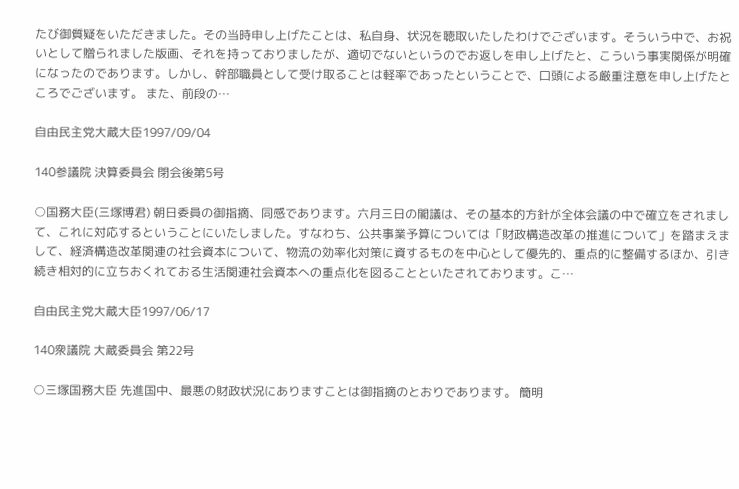たび御質疑をいただきました。その当時申し上げたことは、私自身、状況を聴取いたしたわけでございます。そういう中で、お祝いとして贈られました版画、それを持っておりましたが、適切でないというのでお返しを申し上げたと、こういう事実関係が明確になったのであります。しかし、幹部職員として受け取ることは軽率であったということで、口頭による厳重注意を申し上げたところでございます。 また、前段の…

自由民主党大蔵大臣1997/09/04

140参議院 決算委員会 閉会後第5号

○国務大臣(三塚博君) 朝日委員の御指摘、同感であります。六月三日の閣議は、その基本的方針が全体会議の中で確立をされまして、これに対応するということにいたしました。すなわち、公共事業予算については「財政構造改革の推進について」を踏まえまして、経済構造改革関連の社会資本について、物流の効率化対策に資するものを中心として優先的、重点的に整備するほか、引き続き相対的に立ちおくれておる生活関連社会資本への重点化を図ることといたされております。こ…

自由民主党大蔵大臣1997/06/17

140衆議院 大蔵委員会 第22号

○三塚国務大臣 先進国中、最悪の財政状況にありますことは御指摘のとおりであります。 簡明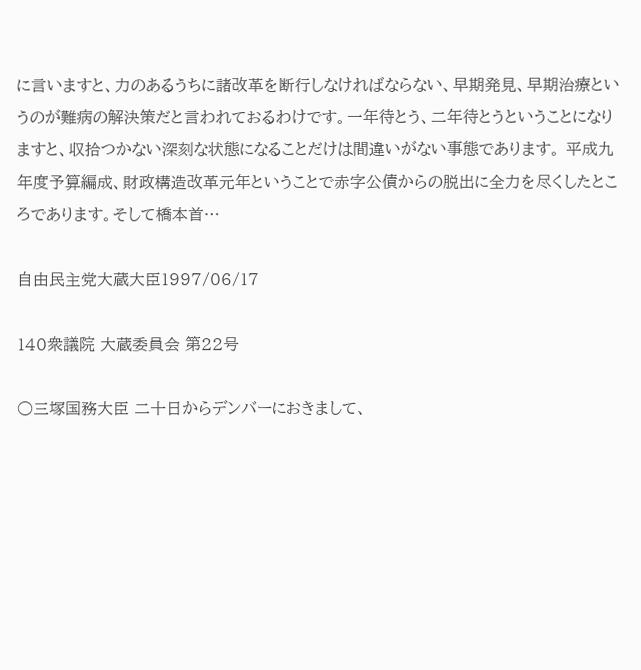に言いますと、力のあるうちに諸改革を断行しなければならない、早期発見、早期治療というのが難病の解決策だと言われておるわけです。一年待とう、二年待とうということになりますと、収拾つかない深刻な状態になることだけは間違いがない事態であります。 平成九年度予算編成、財政構造改革元年ということで赤字公債からの脱出に全力を尽くしたところであります。そして橋本首…

自由民主党大蔵大臣1997/06/17

140衆議院 大蔵委員会 第22号

○三塚国務大臣 二十日からデンバーにおきまして、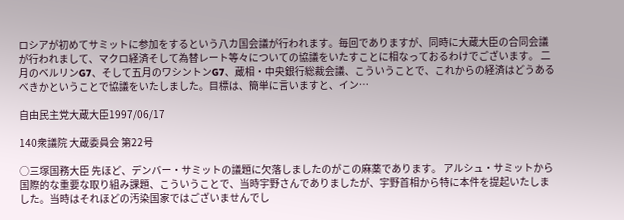ロシアが初めてサミットに参加をするという八カ国会議が行われます。毎回でありますが、同時に大蔵大臣の合同会議が行われまして、マクロ経済そして為替レート等々についての協議をいたすことに相なっておるわけでございます。 二月のベルリンG7、そして五月のワシントンG7、蔵相・中央銀行総裁会議、こういうことで、これからの経済はどうあるべきかということで協議をいたしました。目標は、簡単に言いますと、イン…

自由民主党大蔵大臣1997/06/17

140衆議院 大蔵委員会 第22号

○三塚国務大臣 先ほど、デンバー・サミットの議題に欠落しましたのがこの麻薬であります。 アルシュ・サミットから国際的な重要な取り組み課題、こういうことで、当時宇野さんでありましたが、宇野首相から特に本件を提起いたしました。当時はそれほどの汚染国家ではございませんでし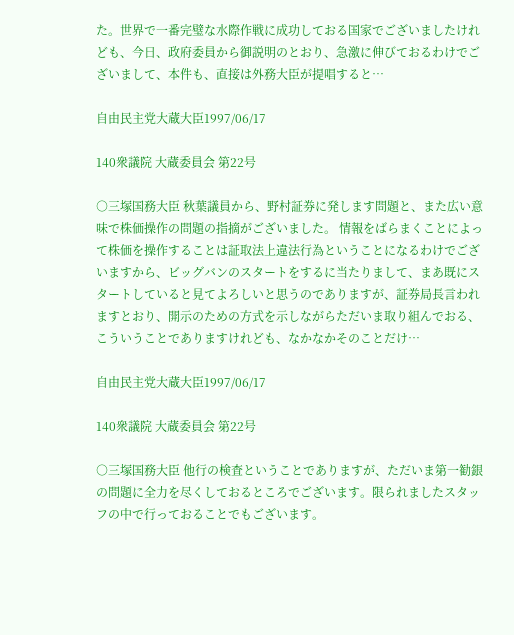た。世界で一番完璧な水際作戦に成功しておる国家でございましたけれども、今日、政府委員から御説明のとおり、急激に伸びておるわけでございまして、本件も、直接は外務大臣が提唱すると…

自由民主党大蔵大臣1997/06/17

140衆議院 大蔵委員会 第22号

○三塚国務大臣 秋葉議員から、野村証券に発します問題と、また広い意味で株価操作の問題の指摘がございました。 情報をばらまくことによって株価を操作することは証取法上違法行為ということになるわけでございますから、ビッグバンのスタートをするに当たりまして、まあ既にスタートしていると見てよろしいと思うのでありますが、証券局長言われますとおり、開示のための方式を示しながらただいま取り組んでおる、こういうことでありますけれども、なかなかそのことだけ…

自由民主党大蔵大臣1997/06/17

140衆議院 大蔵委員会 第22号

○三塚国務大臣 他行の検査ということでありますが、ただいま第一勧銀の問題に全力を尽くしておるところでございます。限られましたスタッフの中で行っておることでもございます。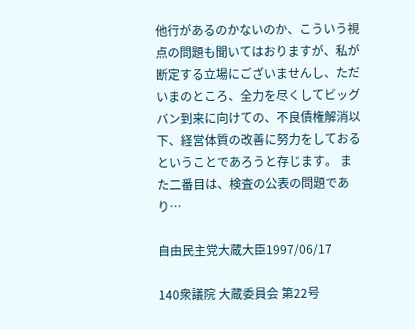他行があるのかないのか、こういう視点の問題も聞いてはおりますが、私が断定する立場にございませんし、ただいまのところ、全力を尽くしてビッグバン到来に向けての、不良債権解消以下、経営体質の改善に努力をしておるということであろうと存じます。 また二番目は、検査の公表の問題であり…

自由民主党大蔵大臣1997/06/17

140衆議院 大蔵委員会 第22号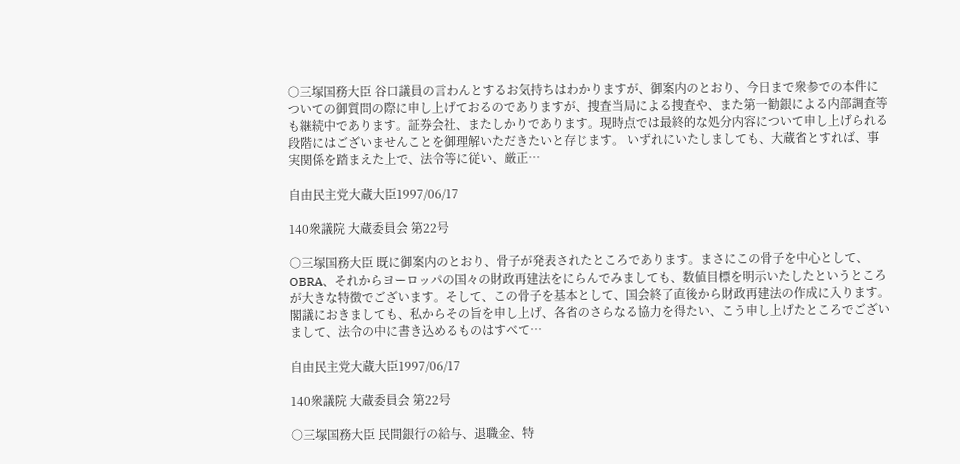○三塚国務大臣 谷口議員の言わんとするお気持ちはわかりますが、御案内のとおり、今日まで衆参での本件についての御質問の際に申し上げておるのでありますが、捜査当局による捜査や、また第一勧銀による内部調査等も継続中であります。証券会社、またしかりであります。現時点では最終的な処分内容について申し上げられる段階にはございませんことを御理解いただきたいと存じます。 いずれにいたしましても、大蔵省とすれば、事実関係を踏まえた上で、法令等に従い、厳正…

自由民主党大蔵大臣1997/06/17

140衆議院 大蔵委員会 第22号

○三塚国務大臣 既に御案内のとおり、骨子が発表されたところであります。まさにこの骨子を中心として、OBRA、それからヨーロッパの国々の財政再建法をにらんでみましても、数値目標を明示いたしたというところが大きな特徴でございます。そして、この骨子を基本として、国会終了直後から財政再建法の作成に入ります。閣議におきましても、私からその旨を申し上げ、各省のさらなる協力を得たい、こう申し上げたところでございまして、法令の中に書き込めるものはすべて…

自由民主党大蔵大臣1997/06/17

140衆議院 大蔵委員会 第22号

○三塚国務大臣 民間銀行の給与、退職金、特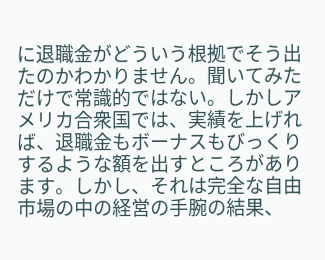に退職金がどういう根拠でそう出たのかわかりません。聞いてみただけで常識的ではない。しかしアメリカ合衆国では、実績を上げれば、退職金もボーナスもびっくりするような額を出すところがあります。しかし、それは完全な自由市場の中の経営の手腕の結果、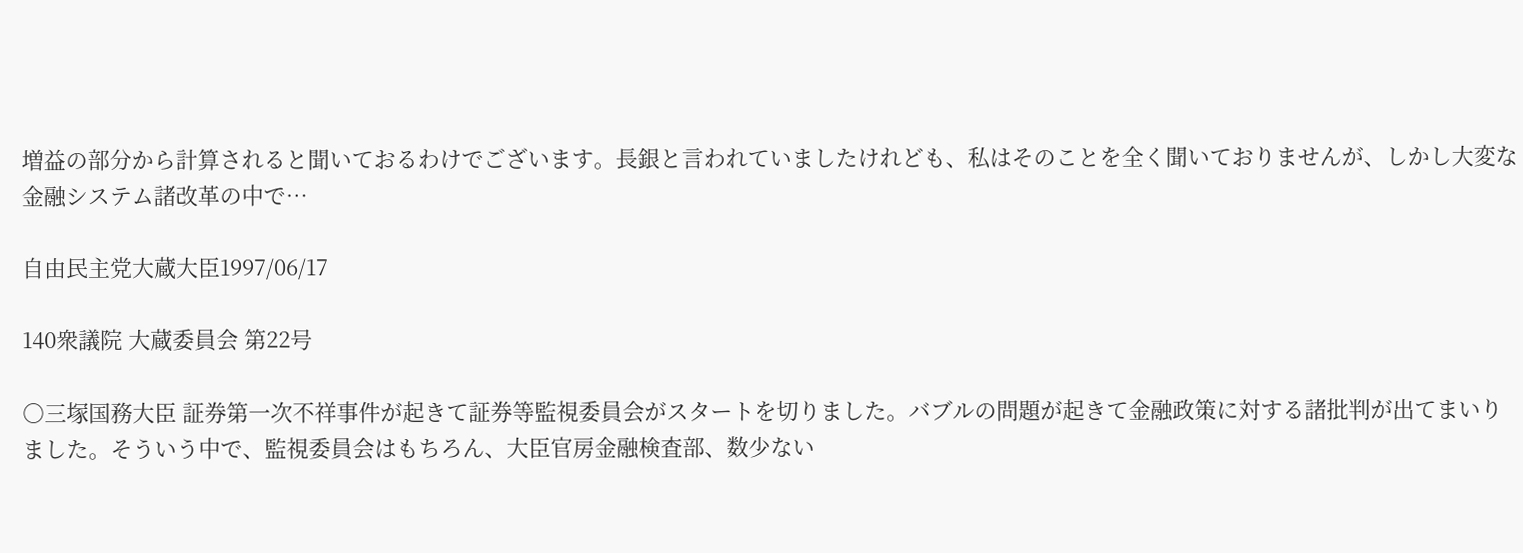増益の部分から計算されると聞いておるわけでございます。長銀と言われていましたけれども、私はそのことを全く聞いておりませんが、しかし大変な金融システム諸改革の中で…

自由民主党大蔵大臣1997/06/17

140衆議院 大蔵委員会 第22号

○三塚国務大臣 証券第一次不祥事件が起きて証券等監視委員会がスタートを切りました。バブルの問題が起きて金融政策に対する諸批判が出てまいりました。そういう中で、監視委員会はもちろん、大臣官房金融検査部、数少ない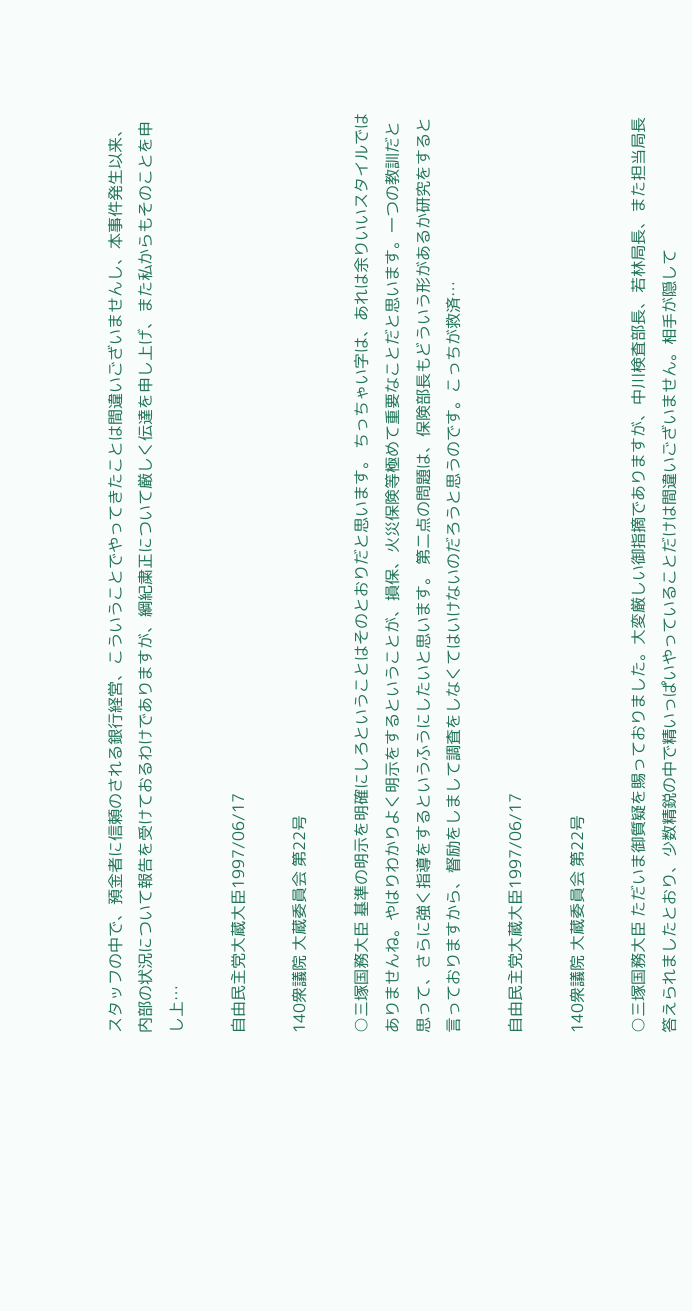スタッフの中で、預金者に信頼のされる銀行経営、こういうことでやってきたことは間違いございませんし、本事件発生以来、内部の状況について報告を受けておるわけでありますが、綱紀粛正について厳しく伝達を申し上げ、また私からもそのことを申し上…

自由民主党大蔵大臣1997/06/17

140衆議院 大蔵委員会 第22号

○三塚国務大臣 基準の明示を明確にしろということはそのとおりだと思います。 ちっちゃい字は、あれは余りいいスタイルではありませんね。やはりわかりよく明示をするということが、損保、火災保険等極めて重要なことだと思います。一つの教訓だと思って、さらに強く指導をするというふうにしたいと思います。 第二点の問題は、保険部長もどういう形があるか研究をすると言っておりますから、督励をしまして調査をしなくてはいけないのだろうと思うのです。こっちが救済…

自由民主党大蔵大臣1997/06/17

140衆議院 大蔵委員会 第22号

○三塚国務大臣 ただいま御質疑を賜っておりました。大変厳しい御指摘でありますが、中川検査部長、若林局長、また担当局長答えられましたとおり、少数精鋭の中で精いっぱいやっていることだけは間違いございません。相手が隠して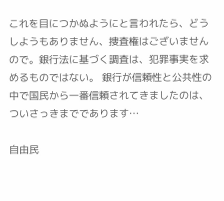これを目につかぬようにと言われたら、どうしようもありません、捜査権はございませんので。銀行法に基づく調査は、犯罪事実を求めるものではない。 銀行が信頼性と公共性の中で国民から一番信頼されてきましたのは、ついさっきまでであります…

自由民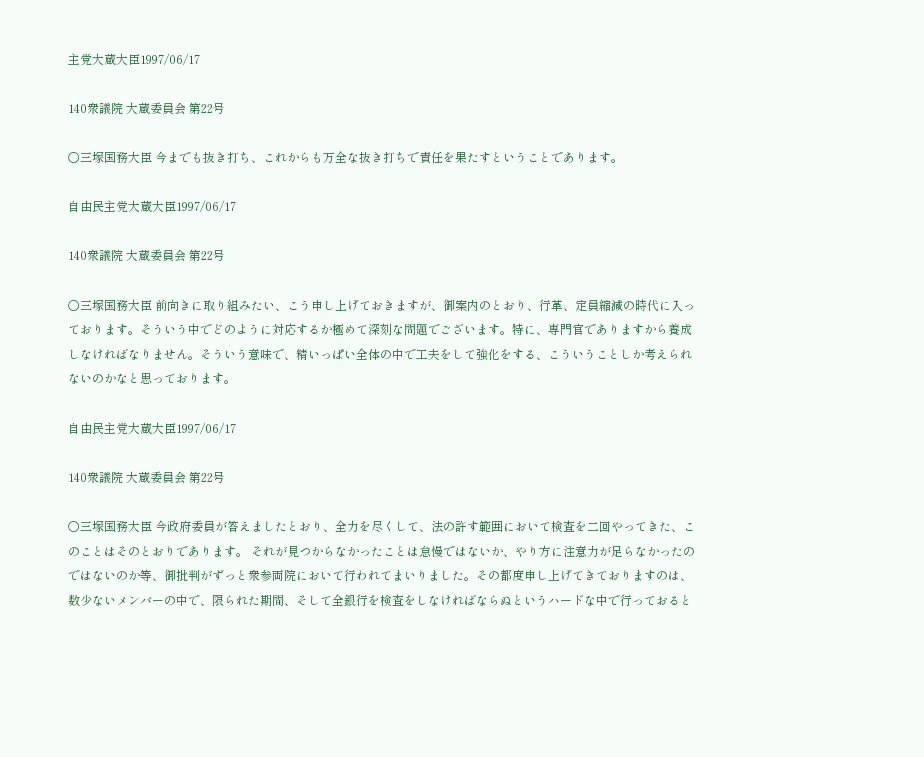主党大蔵大臣1997/06/17

140衆議院 大蔵委員会 第22号

○三塚国務大臣 今までも抜き打ち、これからも万全な抜き打ちで責任を果たすということであります。

自由民主党大蔵大臣1997/06/17

140衆議院 大蔵委員会 第22号

○三塚国務大臣 前向きに取り組みたい、こう申し上げておきますが、御案内のとおり、行革、定員縮減の時代に入っております。そういう中でどのように対応するか極めて深刻な問題でございます。特に、専門官でありますから養成しなければなりません。そういう意味で、精いっぱい全体の中で工夫をして強化をする、こういうことしか考えられないのかなと思っております。

自由民主党大蔵大臣1997/06/17

140衆議院 大蔵委員会 第22号

○三塚国務大臣 今政府委員が答えましたとおり、全力を尽くして、法の許す範囲において検査を二回やってきた、このことはそのとおりであります。 それが見つからなかったことは怠慢ではないか、やり方に注意力が足らなかったのではないのか等、御批判がずっと衆参両院において行われてまいりました。その都度申し上げてきておりますのは、数少ないメンバーの中で、限られた期間、そして全銀行を検査をしなければならぬというハードな中で行っておると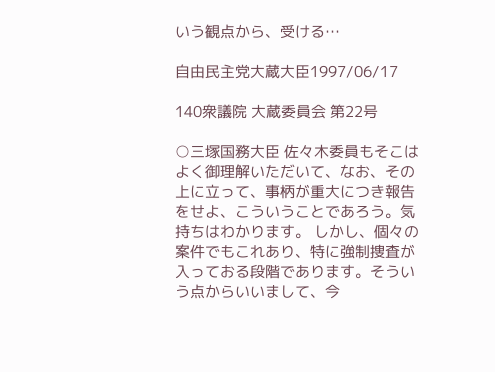いう観点から、受ける…

自由民主党大蔵大臣1997/06/17

140衆議院 大蔵委員会 第22号

○三塚国務大臣 佐々木委員もそこはよく御理解いただいて、なお、その上に立って、事柄が重大につき報告をせよ、こういうことであろう。気持ちはわかります。 しかし、個々の案件でもこれあり、特に強制捜査が入っておる段階であります。そういう点からいいまして、今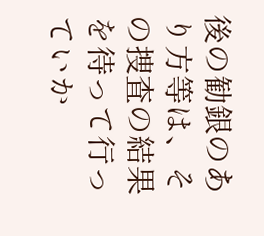後の勧銀のあり方等は、その捜査の結果を待って行っていか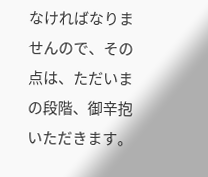なければなりませんので、その点は、ただいまの段階、御辛抱いただきます。